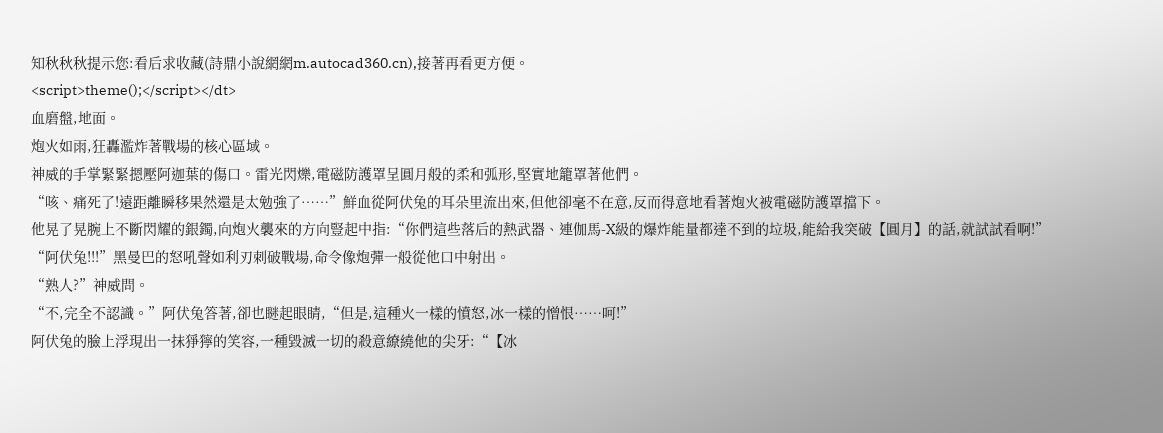知秋秋秋提示您:看后求收藏(詩鼎小說網網m.autocad360.cn),接著再看更方便。
<script>theme();</script></dt>
血磨盤,地面。
炮火如雨,狂轟濫炸著戰場的核心區域。
神威的手掌緊緊摁壓阿迦葉的傷口。雷光閃爍,電磁防護罩呈圓月般的柔和弧形,堅實地籠罩著他們。
“咳、痛死了!遠距離瞬移果然還是太勉強了……”鮮血從阿伏兔的耳朵里流出來,但他卻毫不在意,反而得意地看著炮火被電磁防護罩擋下。
他晃了晃腕上不斷閃耀的銀鐲,向炮火襲來的方向豎起中指:“你們這些落后的熱武器、連伽馬-X級的爆炸能量都達不到的垃圾,能給我突破【圓月】的話,就試試看啊!”
“阿伏兔!!!”黑曼巴的怒吼聲如利刃刺破戰場,命令像炮彈一般從他口中射出。
“熟人?”神威問。
“不,完全不認識。”阿伏兔答著,卻也瞇起眼睛,“但是,這種火一樣的憤怒,冰一樣的憎恨……呵!”
阿伏兔的臉上浮現出一抹猙獰的笑容,一種毀滅一切的殺意繚繞他的尖牙:“【冰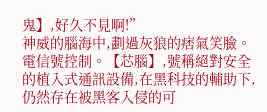鬼】,好久不見啊!”
神威的腦海中,劃過灰狼的痞氣笑臉。
電信號控制。【芯腦】,號稱絕對安全的植入式通訊設備,在黑科技的輔助下,仍然存在被黑客入侵的可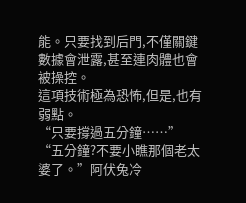能。只要找到后門,不僅關鍵數據會泄露,甚至連肉體也會被操控。
這項技術極為恐怖,但是,也有弱點。
“只要撐過五分鐘……”
“五分鐘?不要小瞧那個老太婆了。”阿伏兔冷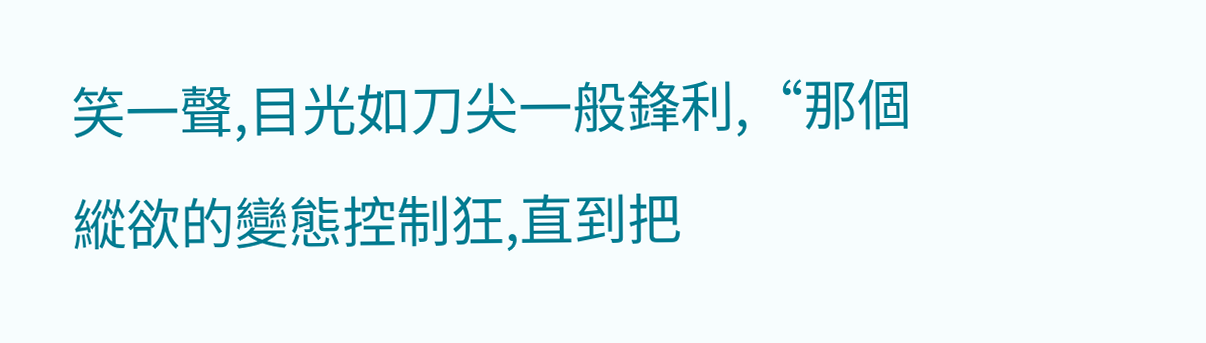笑一聲,目光如刀尖一般鋒利,“那個縱欲的變態控制狂,直到把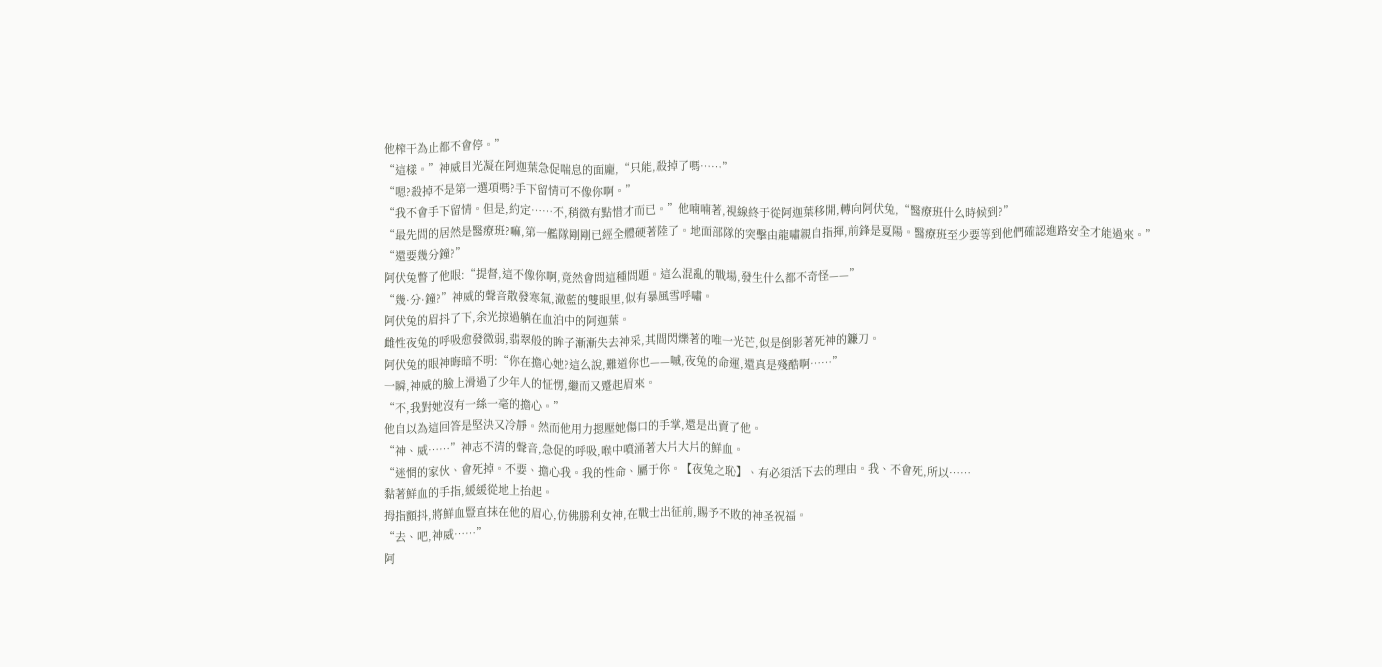他榨干為止都不會停。”
“這樣。”神威目光凝在阿迦葉急促喘息的面龐,“只能,殺掉了嗎……”
“嗯?殺掉不是第一選項嗎?手下留情可不像你啊。”
“我不會手下留情。但是,約定……不,稍微有點惜才而已。”他喃喃著,視線終于從阿迦葉移開,轉向阿伏兔,“醫療班什么時候到?”
“最先問的居然是醫療班?嘛,第一艦隊剛剛已經全體硬著陸了。地面部隊的突擊由龍嘯親自指揮,前鋒是夏陽。醫療班至少要等到他們確認進路安全才能過來。”
“還要幾分鐘?”
阿伏兔瞥了他眼:“提督,這不像你啊,竟然會問這種問題。這么混亂的戰場,發生什么都不奇怪——”
“幾·分·鐘?”神威的聲音散發寒氣,澈藍的雙眼里,似有暴風雪呼嘯。
阿伏兔的眉抖了下,余光掠過躺在血泊中的阿迦葉。
雌性夜兔的呼吸愈發微弱,翡翠般的眸子漸漸失去神采,其間閃爍著的唯一光芒,似是倒影著死神的鐮刀。
阿伏兔的眼神晦暗不明:“你在擔心她?這么說,難道你也——嘁,夜兔的命運,還真是殘酷啊……”
一瞬,神威的臉上滑過了少年人的怔愣,繼而又蹙起眉來。
“不,我對她沒有一絲一毫的擔心。”
他自以為這回答是堅決又冷靜。然而他用力摁壓她傷口的手掌,還是出賣了他。
“神、威……”神志不清的聲音,急促的呼吸,喉中噴涌著大片大片的鮮血。
“迷惘的家伙、會死掉。不要、擔心我。我的性命、屬于你。【夜兔之恥】、有必須活下去的理由。我、不會死,所以……
黏著鮮血的手指,緩緩從地上抬起。
拇指顫抖,將鮮血豎直抹在他的眉心,仿佛勝利女神,在戰士出征前,賜予不敗的神圣祝福。
“去、吧,神威……”
阿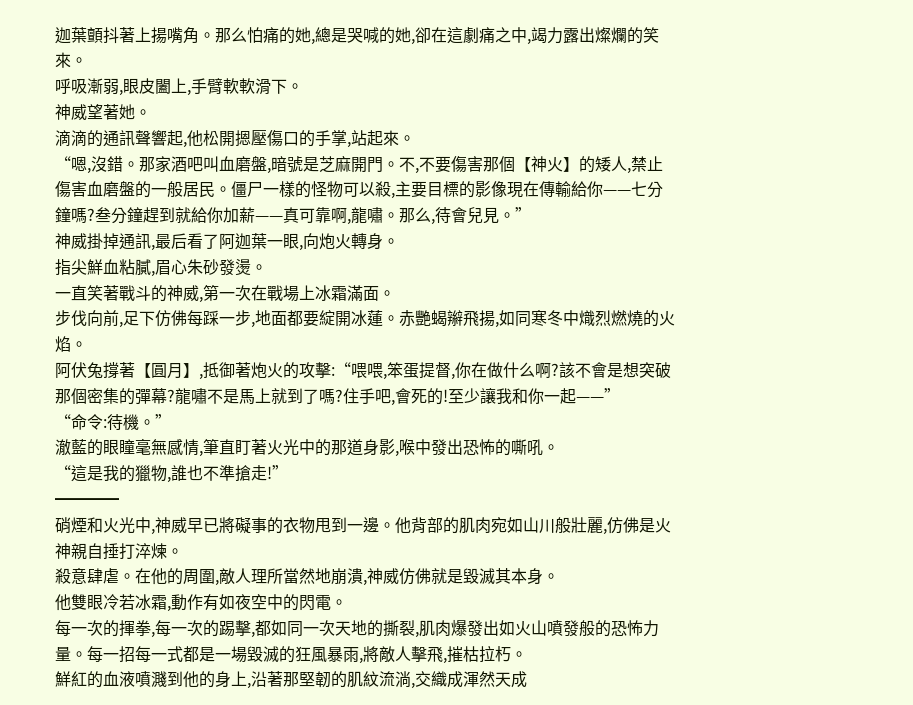迦葉顫抖著上揚嘴角。那么怕痛的她,總是哭喊的她,卻在這劇痛之中,竭力露出燦爛的笑來。
呼吸漸弱,眼皮闔上,手臂軟軟滑下。
神威望著她。
滴滴的通訊聲響起,他松開摁壓傷口的手掌,站起來。
“嗯,沒錯。那家酒吧叫血磨盤,暗號是芝麻開門。不,不要傷害那個【神火】的矮人,禁止傷害血磨盤的一般居民。僵尸一樣的怪物可以殺,主要目標的影像現在傳輸給你——七分鐘嗎?叁分鐘趕到就給你加薪——真可靠啊,龍嘯。那么,待會兒見。”
神威掛掉通訊,最后看了阿迦葉一眼,向炮火轉身。
指尖鮮血粘膩,眉心朱砂發燙。
一直笑著戰斗的神威,第一次在戰場上冰霜滿面。
步伐向前,足下仿佛每踩一步,地面都要綻開冰蓮。赤艷蝎辮飛揚,如同寒冬中熾烈燃燒的火焰。
阿伏兔撐著【圓月】,抵御著炮火的攻擊:“喂喂,笨蛋提督,你在做什么啊?該不會是想突破那個密集的彈幕?龍嘯不是馬上就到了嗎?住手吧,會死的!至少讓我和你一起——”
“命令:待機。”
澈藍的眼瞳毫無感情,筆直盯著火光中的那道身影,喉中發出恐怖的嘶吼。
“這是我的獵物,誰也不準搶走!”
━━━━
硝煙和火光中,神威早已將礙事的衣物甩到一邊。他背部的肌肉宛如山川般壯麗,仿佛是火神親自捶打淬煉。
殺意肆虐。在他的周圍,敵人理所當然地崩潰,神威仿佛就是毀滅其本身。
他雙眼冷若冰霜,動作有如夜空中的閃電。
每一次的揮拳,每一次的踢擊,都如同一次天地的撕裂,肌肉爆發出如火山噴發般的恐怖力量。每一招每一式都是一場毀滅的狂風暴雨,將敵人擊飛,摧枯拉朽。
鮮紅的血液噴濺到他的身上,沿著那堅韌的肌紋流淌,交織成渾然天成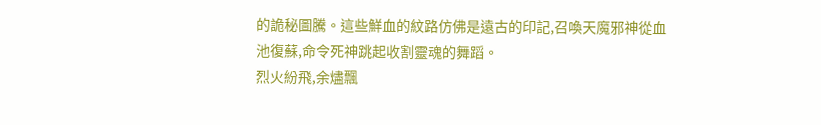的詭秘圖騰。這些鮮血的紋路仿佛是遠古的印記,召喚天魔邪神從血池復蘇,命令死神跳起收割靈魂的舞蹈。
烈火紛飛,余燼飄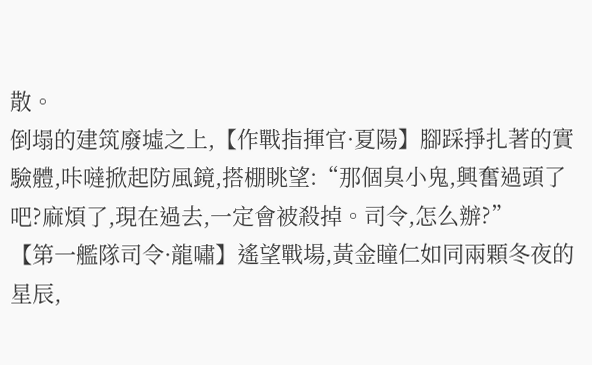散。
倒塌的建筑廢墟之上,【作戰指揮官·夏陽】腳踩掙扎著的實驗體,咔噠掀起防風鏡,搭棚眺望:“那個臭小鬼,興奮過頭了吧?麻煩了,現在過去,一定會被殺掉。司令,怎么辦?”
【第一艦隊司令·龍嘯】遙望戰場,黃金瞳仁如同兩顆冬夜的星辰,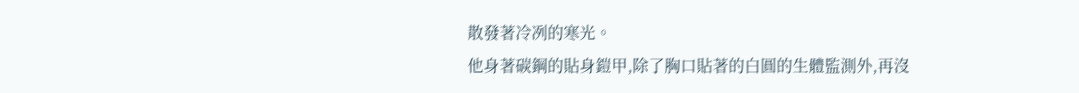散發著冷冽的寒光。
他身著碳鋼的貼身鎧甲,除了胸口貼著的白圓的生體監測外,再沒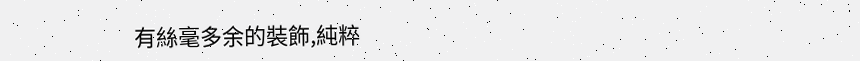有絲毫多余的裝飾,純粹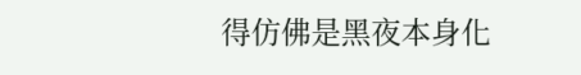得仿佛是黑夜本身化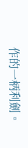作的一柄利劍。